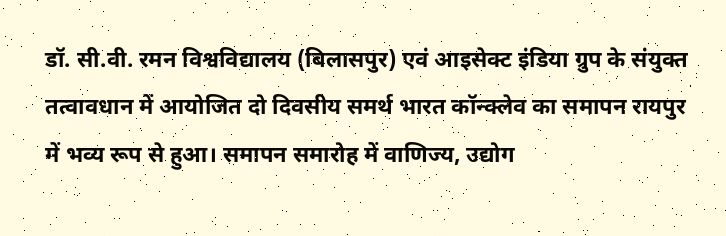डॉ. सी.वी. रमन विश्वविद्यालय (बिलासपुर) एवं आइसेक्ट इंडिया ग्रुप के संयुक्त तत्वावधान में आयोजित दो दिवसीय समर्थ भारत कॉन्क्लेव का समापन रायपुर में भव्य रूप से हुआ। समापन समारोह में वाणिज्य, उद्योग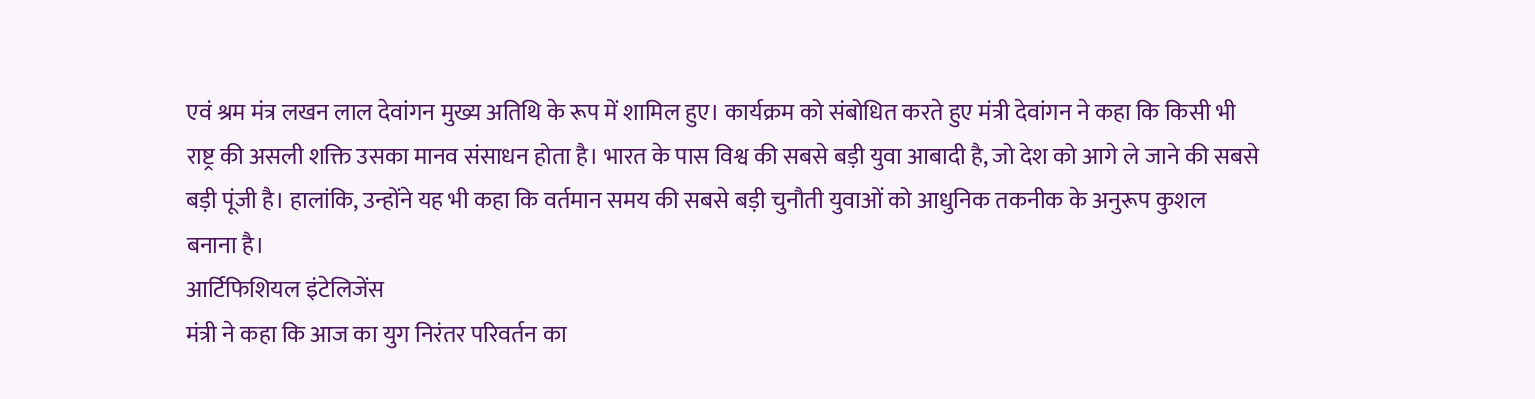एवं श्रम मंत्र लखन लाल देवांगन मुख्य अतिथि के रूप में शामिल हुए। कार्यक्रम को संबोधित करते हुए मंत्री देवांगन ने कहा कि किसी भी राष्ट्र की असली शक्ति उसका मानव संसाधन होता है। भारत के पास विश्व की सबसे बड़ी युवा आबादी है, जो देश को आगे ले जाने की सबसे बड़ी पूंजी है। हालांकि, उन्होंने यह भी कहा कि वर्तमान समय की सबसे बड़ी चुनौती युवाओं को आधुनिक तकनीक के अनुरूप कुशल बनाना है।
आर्टिफिशियल इंटेलिजेंस
मंत्री ने कहा कि आज का युग निरंतर परिवर्तन का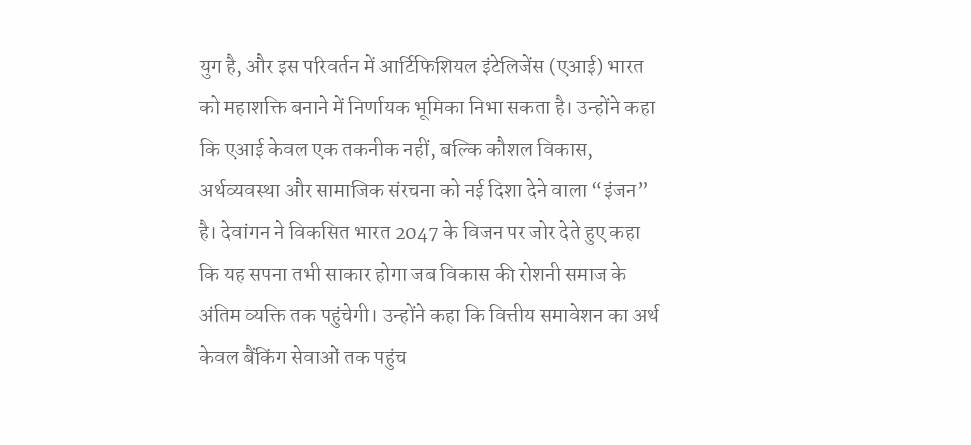युग है, और इस परिवर्तन में आर्टिफिशियल इंटेलिजेंस (एआई) भारत को महाशक्ति बनाने में निर्णायक भूमिका निभा सकता है। उन्होंने कहा कि एआई केवल एक तकनीक नहीं, बल्कि कौशल विकास, अर्थव्यवस्था और सामाजिक संरचना को नई दिशा देने वाला “इंजन” है। देवांगन ने विकसित भारत 2047 के विजन पर जोर देते हुए कहा कि यह सपना तभी साकार होगा जब विकास की रोशनी समाज के अंतिम व्यक्ति तक पहुंचेगी। उन्होंने कहा कि वित्तीय समावेशन का अर्थ केवल बैंकिंग सेवाओं तक पहुंच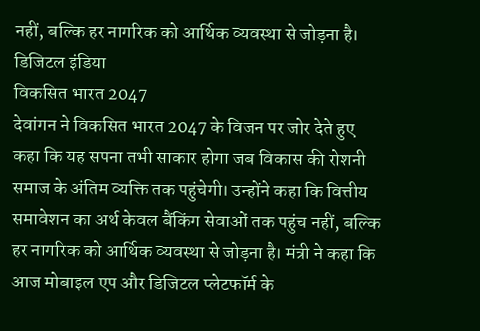नहीं, बल्कि हर नागरिक को आर्थिक व्यवस्था से जोड़ना है।
डिजिटल इंडिया
विकसित भारत 2047
देवांगन ने विकसित भारत 2047 के विजन पर जोर देते हुए कहा कि यह सपना तभी साकार होगा जब विकास की रोशनी समाज के अंतिम व्यक्ति तक पहुंचेगी। उन्होंने कहा कि वित्तीय समावेशन का अर्थ केवल बैंकिंग सेवाओं तक पहुंच नहीं, बल्कि हर नागरिक को आर्थिक व्यवस्था से जोड़ना है। मंत्री ने कहा कि आज मोबाइल एप और डिजिटल प्लेटफॉर्म के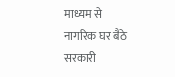माध्यम से नागरिक घर बैठे सरकारी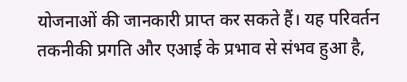योजनाओं की जानकारी प्राप्त कर सकते हैं। यह परिवर्तन तकनीकी प्रगति और एआई के प्रभाव से संभव हुआ है,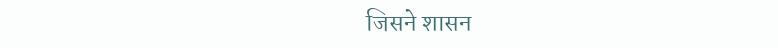जिसने शासन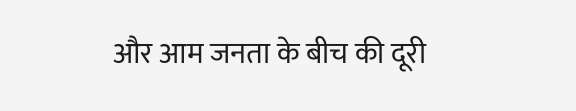और आम जनता के बीच की दूरी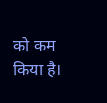को कम किया है।